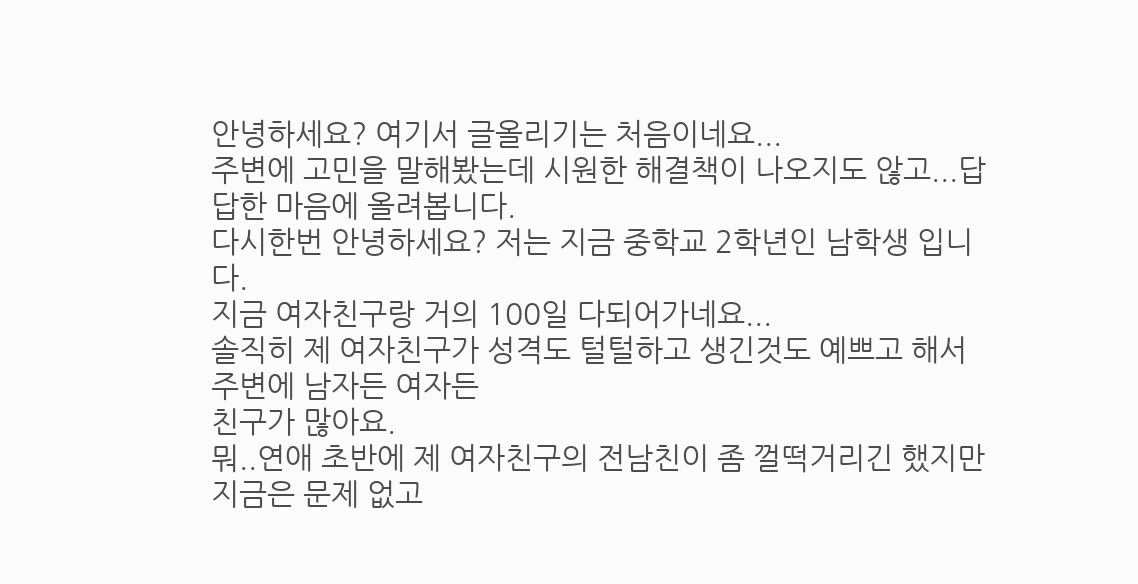안녕하세요? 여기서 글올리기는 처음이네요...
주변에 고민을 말해봤는데 시원한 해결책이 나오지도 않고...답답한 마음에 올려봅니다.
다시한번 안녕하세요? 저는 지금 중학교 2학년인 남학생 입니다.
지금 여자친구랑 거의 100일 다되어가네요...
솔직히 제 여자친구가 성격도 털털하고 생긴것도 예쁘고 해서 주변에 남자든 여자든
친구가 많아요.
뭐..연애 초반에 제 여자친구의 전남친이 좀 껄떡거리긴 했지만 지금은 문제 없고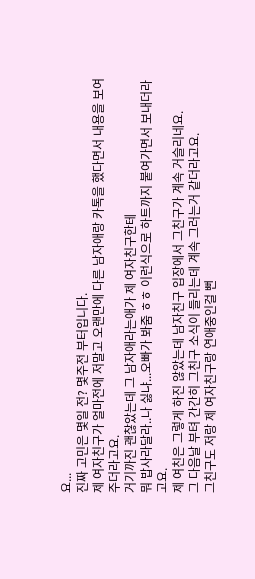요...
진짜 고민은 몇일 전? 몇주전 부터입니다.
제 여자친구가 얼마전에 저말고 오랜만에 다른 남자애랑 카톡을 했다면서 내용을 보여주더라고요.
거기까진 괜찮았는데 그 남자애라는애가 제 여자친구한테
뭐 밥사라달라..나 싫냐...오빠가 봐줌 ㅎㅎ 이런식으로 하트까지 붙여가면서 보내더라고요.
제 여친은 그렇게 하진 않았는데 남자친구 입장에서 그친구가 계속 거슬리네요.
그 다음날 부텨 간간히 그친구 소식이 들리는데 계속 그러는거 같더라고요.
그친구도 저랑 제 여자친구랑 연애중인걸 뻔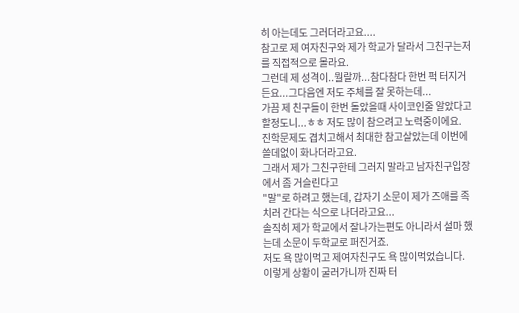히 아는데도 그러더라고요....
참고로 제 여자친구와 제가 학교가 달라서 그친구는저를 직접적으로 몰라요.
그런데 제 성격이..뭘랄까...참다참다 한번 퍽 터지거든요...그다음엔 저도 주체를 잘 못하는데...
가끔 제 친구들이 한번 돌았을때 사이코인줄 알았다고할정도니...ㅎㅎ 저도 많이 참으려고 노력중이에요.
진학문제도 겹치고해서 최대한 참고살았는데 이번에 쓸데없이 화나더라고요.
그래서 제가 그친구한테 그러지 말라고 남자친구입장에서 좀 거슬린다고
"말"로 하려고 했는데, 갑자기 소문이 제가 즈애를 족치러 간다는 식으로 나더라고요...
솔직히 제가 학교에서 잘나가는편도 아니라서 설마 했는데 소문이 두학교로 퍼진거죠.
저도 욕 많이먹고 제여자친구도 욕 많이먹었습니다.
이렇게 상황이 굴러가니까 진짜 터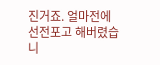진거죠. 얼마전에 선전포고 해버렸습니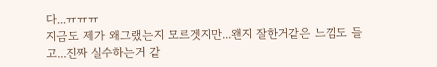다...ㅠㅠㅠ
지금도 제가 왜그랬는지 모르겟지만...왠지 잘한거같은 느낌도 들고...진짜 실수하는거 같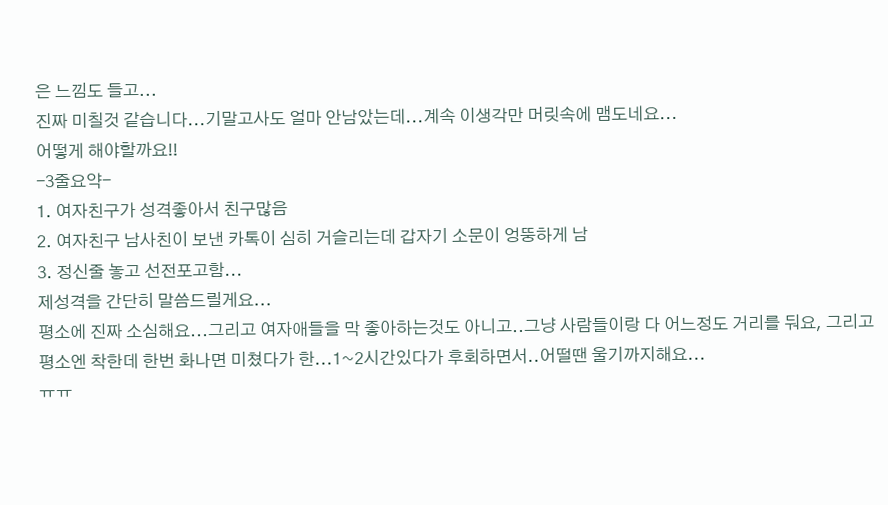은 느낌도 들고...
진짜 미칠것 같습니다...기말고사도 얼마 안남았는데...계속 이생각만 머릿속에 맴도네요...
어떻게 해야할까요!!
-3줄요약-
1. 여자친구가 성격좋아서 친구많음
2. 여자친구 남사친이 보낸 카톡이 심히 거슬리는데 갑자기 소문이 엉뚱하게 남
3. 정신줄 놓고 선전포고함...
제성격을 간단히 말씀드릴게요...
평소에 진짜 소심해요...그리고 여자애들을 막 좋아하는것도 아니고..그냥 사람들이랑 다 어느정도 거리를 둬요, 그리고 평소엔 착한데 한번 화나면 미쳤다가 한...1~2시간있다가 후회하면서..어떨땐 울기까지해요...
ㅠㅠ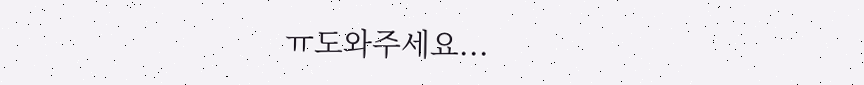ㅠ도와주세요...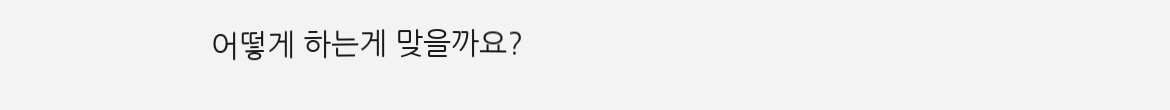어떻게 하는게 맞을까요?